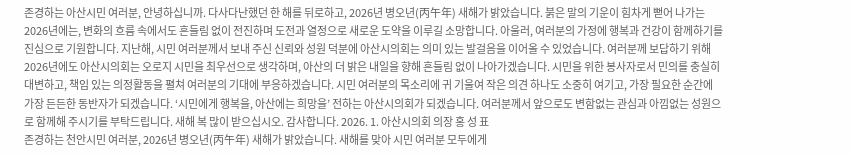존경하는 아산시민 여러분, 안녕하십니까. 다사다난했던 한 해를 뒤로하고, 2026년 병오년(丙午年) 새해가 밝았습니다. 붉은 말의 기운이 힘차게 뻗어 나가는 2026년에는, 변화의 흐름 속에서도 흔들림 없이 전진하며 도전과 열정으로 새로운 도약을 이루길 소망합니다. 아울러, 여러분의 가정에 행복과 건강이 함께하기를 진심으로 기원합니다. 지난해, 시민 여러분께서 보내 주신 신뢰와 성원 덕분에 아산시의회는 의미 있는 발걸음을 이어올 수 있었습니다. 여러분께 보답하기 위해 2026년에도 아산시의회는 오로지 시민을 최우선으로 생각하며, 아산의 더 밝은 내일을 향해 흔들림 없이 나아가겠습니다. 시민을 위한 봉사자로서 민의를 충실히 대변하고, 책임 있는 의정활동을 펼쳐 여러분의 기대에 부응하겠습니다. 시민 여러분의 목소리에 귀 기울여 작은 의견 하나도 소중히 여기고, 가장 필요한 순간에 가장 든든한 동반자가 되겠습니다. ‘시민에게 행복을, 아산에는 희망을’ 전하는 아산시의회가 되겠습니다. 여러분께서 앞으로도 변함없는 관심과 아낌없는 성원으로 함께해 주시기를 부탁드립니다. 새해 복 많이 받으십시오. 감사합니다. 2026. 1. 아산시의회 의장 홍 성 표
존경하는 천안시민 여러분, 2026년 병오년(丙午年) 새해가 밝았습니다. 새해를 맞아 시민 여러분 모두에게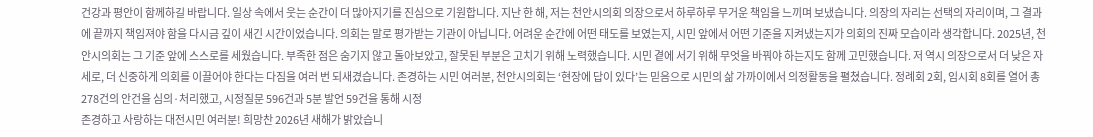건강과 평안이 함께하길 바랍니다. 일상 속에서 웃는 순간이 더 많아지기를 진심으로 기원합니다. 지난 한 해, 저는 천안시의회 의장으로서 하루하루 무거운 책임을 느끼며 보냈습니다. 의장의 자리는 선택의 자리이며, 그 결과에 끝까지 책임져야 함을 다시금 깊이 새긴 시간이었습니다. 의회는 말로 평가받는 기관이 아닙니다. 어려운 순간에 어떤 태도를 보였는지, 시민 앞에서 어떤 기준을 지켜냈는지가 의회의 진짜 모습이라 생각합니다. 2025년, 천안시의회는 그 기준 앞에 스스로를 세웠습니다. 부족한 점은 숨기지 않고 돌아보았고, 잘못된 부분은 고치기 위해 노력했습니다. 시민 곁에 서기 위해 무엇을 바꿔야 하는지도 함께 고민했습니다. 저 역시 의장으로서 더 낮은 자세로, 더 신중하게 의회를 이끌어야 한다는 다짐을 여러 번 되새겼습니다. 존경하는 시민 여러분, 천안시의회는 ‘현장에 답이 있다’는 믿음으로 시민의 삶 가까이에서 의정활동을 펼쳤습니다. 정례회 2회, 임시회 8회를 열어 총 278건의 안건을 심의·처리했고, 시정질문 596건과 5분 발언 59건을 통해 시정
존경하고 사랑하는 대전시민 여러분! 희망찬 2026년 새해가 밝았습니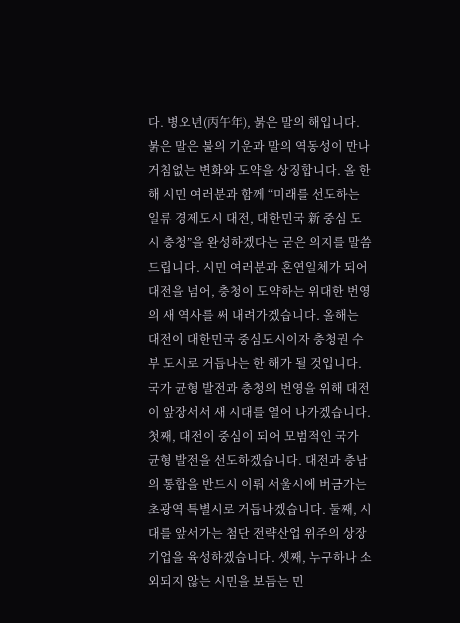다. 병오년(丙午年), 붉은 말의 해입니다. 붉은 말은 불의 기운과 말의 역동성이 만나 거침없는 변화와 도약을 상징합니다. 올 한 해 시민 여러분과 함께 “미래를 선도하는 일류 경제도시 대전, 대한민국 新 중심 도시 충청”을 완성하겠다는 굳은 의지를 말씀드립니다. 시민 여러분과 혼연일체가 되어 대전을 넘어, 충청이 도약하는 위대한 번영의 새 역사를 써 내려가겠습니다. 올해는 대전이 대한민국 중심도시이자 충청권 수부 도시로 거듭나는 한 해가 될 것입니다. 국가 균형 발전과 충청의 번영을 위해 대전이 앞장서서 새 시대를 열어 나가겠습니다. 첫째, 대전이 중심이 되어 모범적인 국가 균형 발전을 선도하겠습니다. 대전과 충남의 통합을 반드시 이뤄 서울시에 버금가는 초광역 특별시로 거듭나겠습니다. 둘째, 시대를 앞서가는 첨단 전략산업 위주의 상장기업을 육성하겠습니다. 셋째, 누구하나 소외되지 않는 시민을 보듬는 민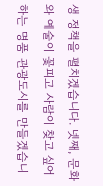생 정책을 펼치겠습니다. 넷째, 문화와 예술이 꽃피고 사람이 찾고 싶어하는 명품 관광도시를 만들겠습니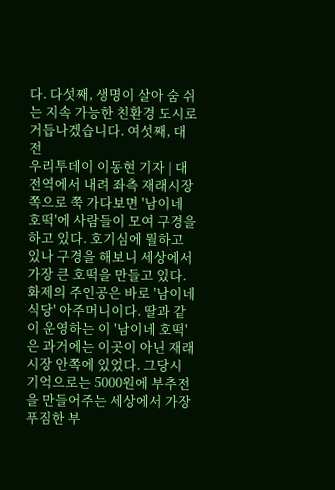다. 다섯째, 생명이 살아 숨 쉬는 지속 가능한 친환경 도시로 거듭나겠습니다. 여섯째, 대전
우리투데이 이동현 기자 | 대전역에서 내려 좌측 재래시장쪽으로 쭉 가다보면 '남이네 호떡'에 사람들이 모여 구경을 하고 있다. 호기심에 뭘하고 있나 구경을 해보니 세상에서 가장 큰 호떡을 만들고 있다. 화제의 주인공은 바로 '남이네 식당' 아주머니이다. 딸과 같이 운영하는 이 '남이네 호떡'은 과거에는 이곳이 아닌 재래시장 안쪽에 있었다. 그당시 기억으로는 5000원에 부추전을 만들어주는 세상에서 가장 푸짐한 부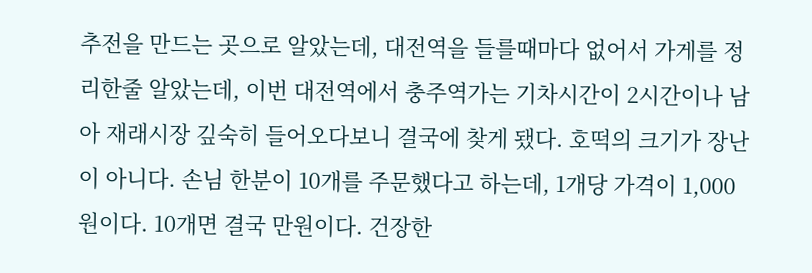추전을 만드는 곳으로 알았는데, 대전역을 들를때마다 없어서 가게를 정리한줄 알았는데, 이번 대전역에서 충주역가는 기차시간이 2시간이나 남아 재래시장 깊숙히 들어오다보니 결국에 찾게 됐다. 호떡의 크기가 장난이 아니다. 손님 한분이 10개를 주문했다고 하는데, 1개당 가격이 1,000원이다. 10개면 결국 만원이다. 건장한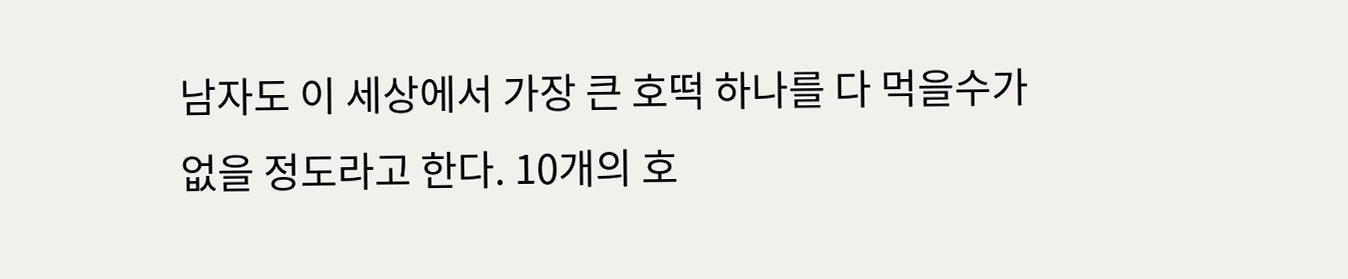남자도 이 세상에서 가장 큰 호떡 하나를 다 먹을수가 없을 정도라고 한다. 10개의 호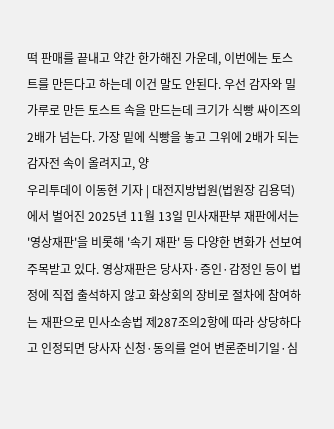떡 판매를 끝내고 약간 한가해진 가운데, 이번에는 토스트를 만든다고 하는데 이건 말도 안된다. 우선 감자와 밀가루로 만든 토스트 속을 만드는데 크기가 식빵 싸이즈의 2배가 넘는다. 가장 밑에 식빵을 놓고 그위에 2배가 되는 감자전 속이 올려지고, 양
우리투데이 이동현 기자 | 대전지방법원(법원장 김용덕)에서 벌어진 2025년 11월 13일 민사재판부 재판에서는 '영상재판'을 비롯해 '속기 재판' 등 다양한 변화가 선보여 주목받고 있다. 영상재판은 당사자·증인·감정인 등이 법정에 직접 출석하지 않고 화상회의 장비로 절차에 참여하는 재판으로 민사소송법 제287조의2항에 따라 상당하다고 인정되면 당사자 신청·동의를 얻어 변론준비기일·심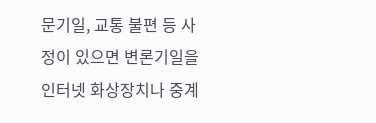문기일, 교통 불편 등 사정이 있으면 변론기일을 인터넷 화상장치나 중계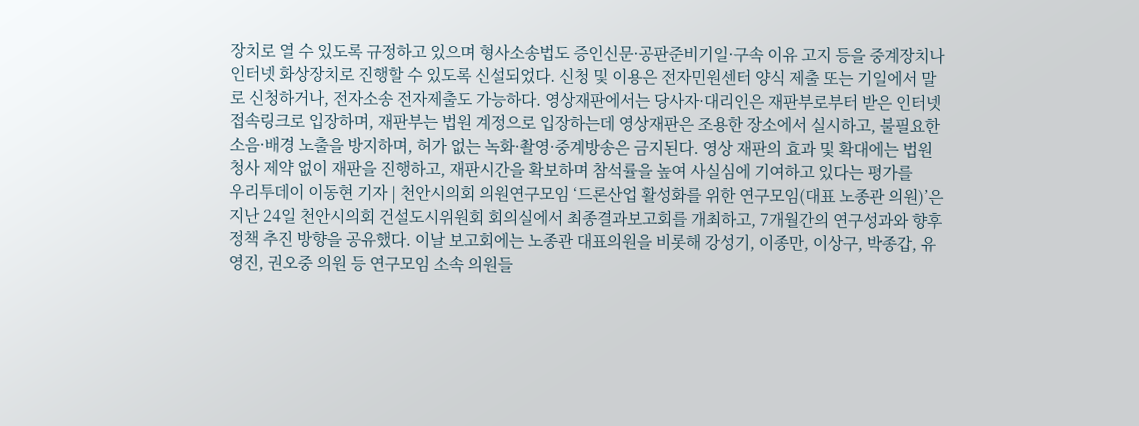장치로 열 수 있도록 규정하고 있으며 형사소송법도 증인신문·공판준비기일·구속 이유 고지 등을 중계장치나 인터넷 화상장치로 진행할 수 있도록 신설되었다. 신청 및 이용은 전자민원센터 양식 제출 또는 기일에서 말로 신청하거나, 전자소송 전자제출도 가능하다. 영상재판에서는 당사자·대리인은 재판부로부터 받은 인터넷 접속링크로 입장하며, 재판부는 법원 계정으로 입장하는데 영상재판은 조용한 장소에서 실시하고, 불필요한 소음·배경 노출을 방지하며, 허가 없는 녹화·촬영·중계방송은 금지된다. 영상 재판의 효과 및 확대에는 법원청사 제약 없이 재판을 진행하고, 재판시간을 확보하며 참석률을 높여 사실심에 기여하고 있다는 평가를
우리투데이 이동현 기자 | 천안시의회 의원연구모임 ‘드론산업 활성화를 위한 연구모임(대표 노종관 의원)’은 지난 24일 천안시의회 건설도시위원회 회의실에서 최종결과보고회를 개최하고, 7개월간의 연구성과와 향후 정책 추진 방향을 공유했다. 이날 보고회에는 노종관 대표의원을 비롯해 강성기, 이종만, 이상구, 박종갑, 유영진, 권오중 의원 등 연구모임 소속 의원들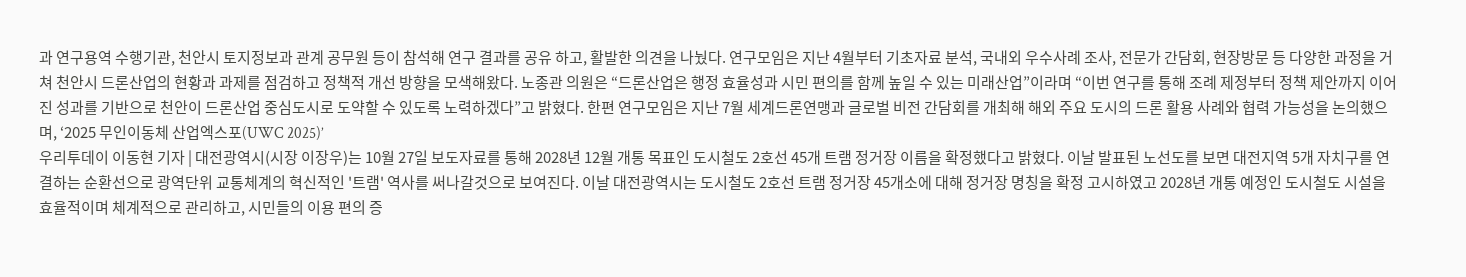과 연구용역 수행기관, 천안시 토지정보과 관계 공무원 등이 참석해 연구 결과를 공유 하고, 활발한 의견을 나눴다. 연구모임은 지난 4월부터 기초자료 분석, 국내외 우수사례 조사, 전문가 간담회, 현장방문 등 다양한 과정을 거쳐 천안시 드론산업의 현황과 과제를 점검하고 정책적 개선 방향을 모색해왔다. 노종관 의원은 “드론산업은 행정 효율성과 시민 편의를 함께 높일 수 있는 미래산업”이라며 “이번 연구를 통해 조례 제정부터 정책 제안까지 이어진 성과를 기반으로 천안이 드론산업 중심도시로 도약할 수 있도록 노력하겠다”고 밝혔다. 한편 연구모임은 지난 7월 세계드론연맹과 글로벌 비전 간담회를 개최해 해외 주요 도시의 드론 활용 사례와 협력 가능성을 논의했으며, ‘2025 무인이동체 산업엑스포(UWC 2025)’
우리투데이 이동현 기자 | 대전광역시(시장 이장우)는 10월 27일 보도자료를 통해 2028년 12월 개통 목표인 도시철도 2호선 45개 트램 정거장 이름을 확정했다고 밝혔다. 이날 발표된 노선도를 보면 대전지역 5개 자치구를 연결하는 순환선으로 광역단위 교통체계의 혁신적인 '트램' 역사를 써나갈것으로 보여진다. 이날 대전광역시는 도시철도 2호선 트램 정거장 45개소에 대해 정거장 명칭을 확정 고시하였고 2028년 개통 예정인 도시철도 시설을 효율적이며 체계적으로 관리하고, 시민들의 이용 편의 증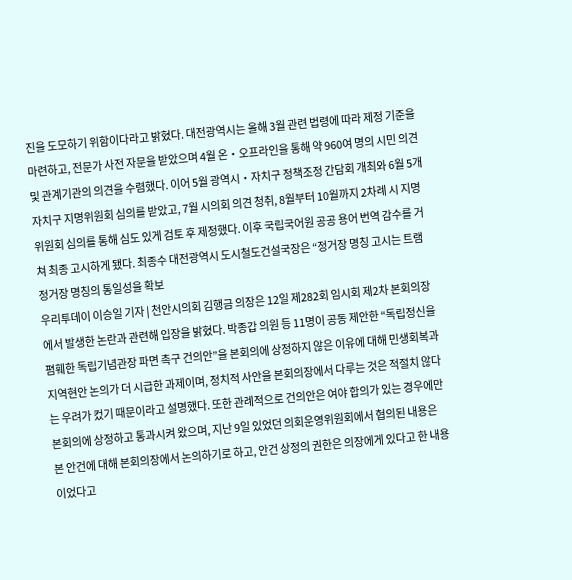진을 도모하기 위함이다라고 밝혔다. 대전광역시는 올해 3월 관련 법령에 따라 제정 기준을 마련하고, 전문가 사전 자문을 받았으며 4월 온・오프라인을 통해 약 960여 명의 시민 의견 및 관계기관의 의견을 수렴했다. 이어 5월 광역시・자치구 정책조정 간담회 개최와 6월 5개 자치구 지명위원회 심의를 받았고, 7월 시의회 의견 청취, 8월부터 10월까지 2차례 시 지명위원회 심의를 통해 심도 있게 검토 후 제정했다. 이후 국립국어원 공공 용어 번역 감수를 거쳐 최종 고시하게 됐다. 최종수 대전광역시 도시철도건설국장은 “정거장 명칭 고시는 트램 정거장 명칭의 통일성을 확보
우리투데이 이승일 기자 | 천안시의회 김행금 의장은 12일 제282회 임시회 제2차 본회의장에서 발생한 논란과 관련해 입장을 밝혔다. 박종갑 의원 등 11명이 공동 제안한 “독립정신을 폄훼한 독립기념관장 파면 촉구 건의안”을 본회의에 상정하지 않은 이유에 대해 민생회복과 지역현안 논의가 더 시급한 과제이며, 정치적 사안을 본회의장에서 다루는 것은 적절치 않다는 우려가 컸기 때문이라고 설명했다. 또한 관례적으로 건의안은 여야 합의가 있는 경우에만 본회의에 상정하고 통과시켜 왔으며, 지난 9일 있었던 의회운영위원회에서 협의된 내용은 본 안건에 대해 본회의장에서 논의하기로 하고, 안건 상정의 권한은 의장에게 있다고 한 내용이었다고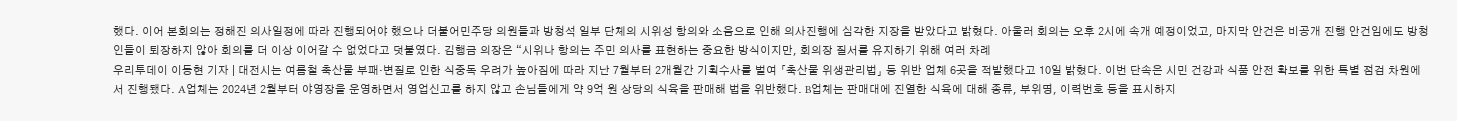했다. 이어 본회의는 정해진 의사일정에 따라 진행되어야 했으나 더불어민주당 의원들과 방청석 일부 단체의 시위성 항의와 소음으로 인해 의사진행에 심각한 지장을 받았다고 밝혔다. 아울러 회의는 오후 2시에 속개 예정이었고, 마지막 안건은 비공개 진행 안건임에도 방청인들이 퇴장하지 않아 회의를 더 이상 이어갈 수 없었다고 덧붙였다. 김행금 의장은 “시위나 항의는 주민 의사를 표현하는 중요한 방식이지만, 회의장 질서를 유지하기 위해 여러 차례
우리투데이 이동현 기자 | 대전시는 여름철 축산물 부패·변질로 인한 식중독 우려가 높아짐에 따라 지난 7월부터 2개월간 기획수사를 벌여 「축산물 위생관리법」 등 위반 업체 6곳을 적발했다고 10일 밝혔다. 이번 단속은 시민 건강과 식품 안전 확보를 위한 특별 점검 차원에서 진행됐다. A업체는 2024년 2월부터 야영장을 운영하면서 영업신고를 하지 않고 손님들에게 약 9억 원 상당의 식육을 판매해 법을 위반했다. B업체는 판매대에 진열한 식육에 대해 종류, 부위명, 이력번호 등을 표시하지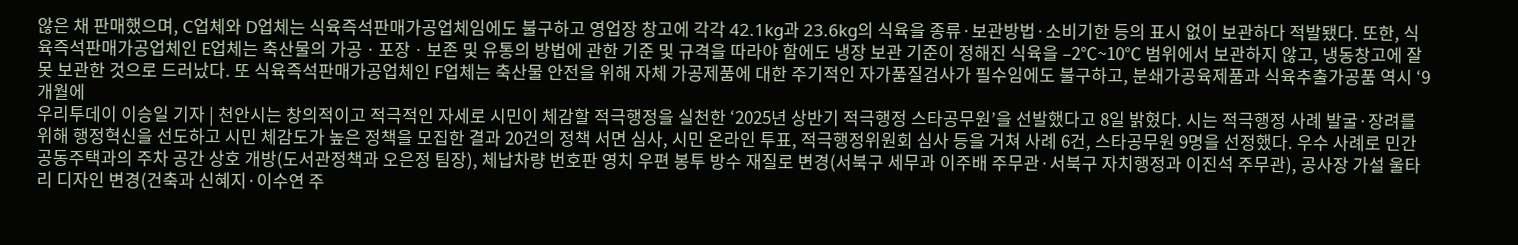않은 채 판매했으며, C업체와 D업체는 식육즉석판매가공업체임에도 불구하고 영업장 창고에 각각 42.1kg과 23.6kg의 식육을 종류·보관방법·소비기한 등의 표시 없이 보관하다 적발됐다. 또한, 식육즉석판매가공업체인 E업체는 축산물의 가공ㆍ포장ㆍ보존 및 유통의 방법에 관한 기준 및 규격을 따라야 함에도 냉장 보관 기준이 정해진 식육을 –2℃~10℃ 범위에서 보관하지 않고, 냉동창고에 잘못 보관한 것으로 드러났다. 또 식육즉석판매가공업체인 F업체는 축산물 안전을 위해 자체 가공제품에 대한 주기적인 자가품질검사가 필수임에도 불구하고, 분쇄가공육제품과 식육추출가공품 역시 ‘9개월에
우리투데이 이승일 기자 | 천안시는 창의적이고 적극적인 자세로 시민이 체감할 적극행정을 실천한 ‘2025년 상반기 적극행정 스타공무원’을 선발했다고 8일 밝혔다. 시는 적극행정 사례 발굴·장려를 위해 행정혁신을 선도하고 시민 체감도가 높은 정책을 모집한 결과 20건의 정책 서면 심사, 시민 온라인 투표, 적극행정위원회 심사 등을 거쳐 사례 6건, 스타공무원 9명을 선정했다. 우수 사례로 민간 공동주택과의 주차 공간 상호 개방(도서관정책과 오은정 팀장), 체납차량 번호판 영치 우편 봉투 방수 재질로 변경(서북구 세무과 이주배 주무관·서북구 자치행정과 이진석 주무관), 공사장 가설 울타리 디자인 변경(건축과 신혜지·이수연 주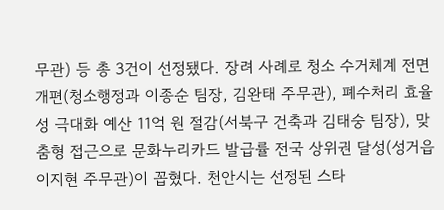무관) 등 총 3건이 선정됐다. 장려 사례로 청소 수거체계 전면 개편(청소행정과 이종순 팀장, 김완태 주무관), 폐수처리 효율성 극대화 예산 11억 원 절감(서북구 건축과 김태숭 팀장), 맞춤형 접근으로 문화누리카드 발급률 전국 상위권 달성(성거읍 이지현 주무관)이 꼽혔다. 천안시는 선정된 스타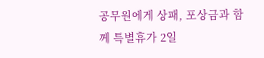공무원에게 상패, 포상금과 함께 특별휴가 2일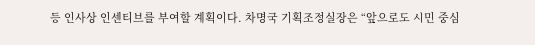등 인사상 인센티브를 부여할 계획이다. 차명국 기획조정실장은 “앞으로도 시민 중심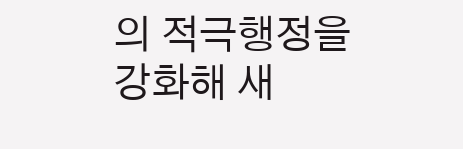의 적극행정을 강화해 새